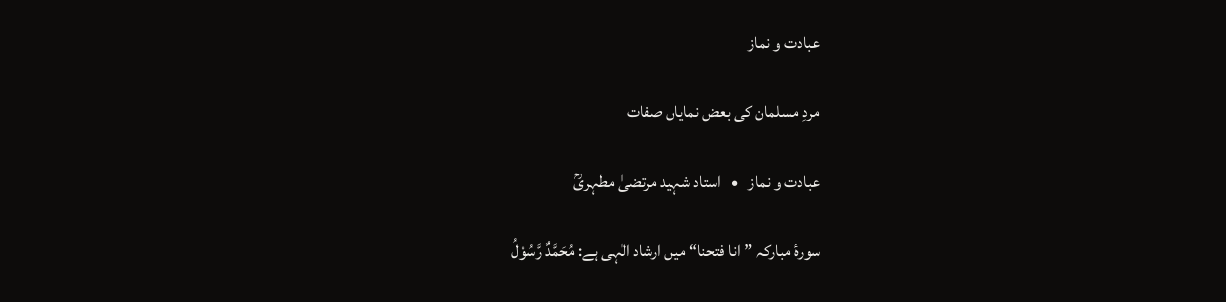عبادت و نماز

مردِ مسلمان کی بعض نمایاں صفات

عبادت و نماز   •   استاد شہید مرتضیٰ مطہریؒ

سورۂ مبارکہ ”انا فتحنا“ میں ارشاد الٰہی ہے: مُحَمَّدٌ رَّسُوْلُ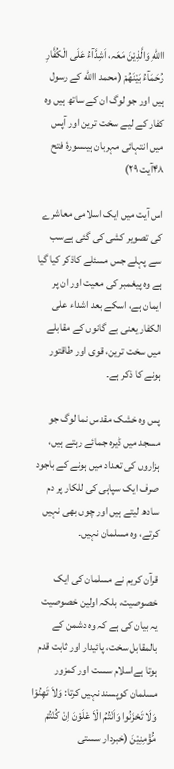االلهِ وَالَّذِیْنَ مَعَہ، اَشِدَّآءُ عَلَی الْکُفَّارِ رُحَمَآءُ بَیْنَھُمْ (محمد االله کے رسول ہیں اور جو لوگ ان کے ساتھ ہیں وہ کفار کے لیے سخت ترین اور آپس میں انتہائی مہربان ہیںسورۂ فتح ۴۸آیت ۲۹)

اس آیت میں ایک اسلامی معاشرے کی تصویر کشی کی گئی ہےسب سے پہلے جس مسئلے کاذکر کیا گیا ہے وہ پیغمبر کی معیت اور ان پر ایمان ہے، اسکے بعد اشداء علی الکفار یعنی بے گانوں کے مقابلے میں سخت ترین، قوی اور طاقتور ہونے کا ذکر ہے۔

پس وہ خشک مقدس نما لوگ جو مسجد میں ڈیرہ جمائے رہتے ہیں، ہزاروں کی تعداد میں ہونے کے باجود صرف ایک سپاہی کی للکار پر دم سادھ لیتے ہیں اور چوں بھی نہیں کرتے، وہ مسلمان نہیں۔

قرآن کریم نے مسلمان کی ایک خصوصیت، بلکہ اولین خصوصیت یہ بیان کی ہے کہ وہ دشمن کے بالمقابل سخت، پائیدار اور ثابت قدم ہوتا ہےاسلام سست اور کمزور مسلمان کوپسند نہیں کرتا: وَلاَ تَھِنُوْا وَلَا تَحْزَنُوا وَاَنْتُمُ الْاَ عْلَوْنَ اِنْ کُنْتُمْ مُّؤْمِنِیْنَ (خبردار سستی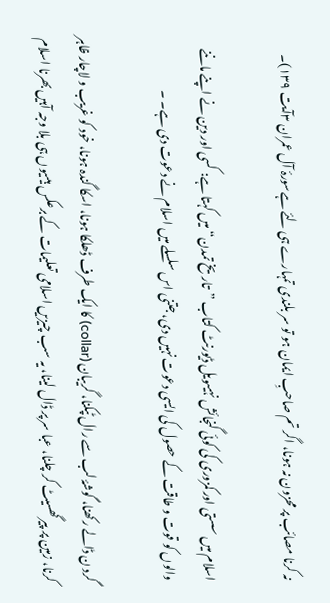نہ کرنا مصائب پر محزون نہ ہونا، اگر تم صاحبِ ایمان ہو تو سر بلندی تمہارے ہی لئے ہےسورۂ آل عمران ۳آیت ۱۳۹)۔

اسلام میں سستی اور کمزوری کی کوئی گنجائش نہیںویل ڈیورنٹ کتاب ”تاریخ تمدن“ میں کہتا ہے: کسی اور دین نے اپنے ماننے والوں کو قوت و طاقت کے حصول کی ایسی دعوت نہیں دی، جتنی اس سلسلے میں اسلام نے دعوت دی ہے۔ ۔

گرد ن ڈالے رکھنا، گوشۂ لب سے رال ٹپکنا، گریبان (collar) کا ایک طرف ڈھلکا ہونا، اسکا گندہ ہونا، خود کو غریب و لاچار ظاہر کرنا، زمین پر پیر گھسیٹ کر چلنا، عبا سر پر ڈال لینا، یہ سب چیزیں اسلامی تعلیمات کے برعکس ہیںیوں ہی بلا وجہ آہیں بھرنا اسلام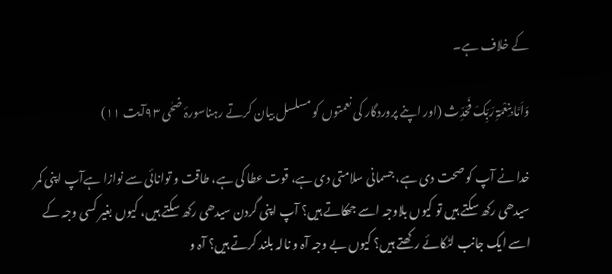کے خلاف ہے۔

وَاَمَّا بِنِعْمَۃِ رَبِّکَ فَحَدِّث (اور اپنے پروردگار کی نعمتوں کو مسلسل بیان کرتے رہناسورۂ ضحٰی ۹۳آیت ۱۱)

خدا نے آپ کو صحت دی ہے، جسمانی سلامتی دی ہے، قوت عطا کی ہے، طاقت و توانائی سے نوازا ہےآپ اپنی کمر سیدھی رکھ سکتے ہیں تو کیوں بلاوجہ اسے جھکاتے ہیں؟ آپ اپنی گردن سیدھی رکھ سکتے ہیں، کیوں بغیر کسی وجہ کے اسے ایک جانب لٹکائے رکھتے ہیں؟ کیوں بے وجہ آہ و نالہ بلند کرتے ہیں؟ آہ و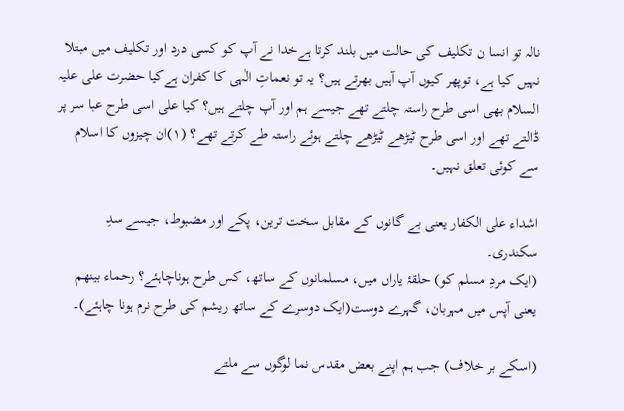نالہ تو انسا ن تکلیف کی حالت میں بلند کرتا ہےخدا نے آپ کو کسی درد اور تکلیف میں مبتلا نہیں کیا ہے، توپھر کیوں آپ آہیں بھرتے ہیں؟ یہ تو نعماتِ الٰہی کا کفران ہےکیا حضرت علی علیہ السلام بھی اسی طرح راستہ چلتے تھے جیسے ہم اور آپ چلتے ہیں؟ کیا علی اسی طرح عبا سر پر ڈالتے تھے اور اسی طرح ٹیڑھے ٹیڑھے چلتے ہوئے راستہ طے کرتے تھے؟ (۱)ان چیزوں کا اسلام سے کوئی تعلق نہیں۔

اشداء علی الکفار یعنی بے گانوں کے مقابل سخت ترین، پکے اور مضبوط، جیسے سدِ سکندری۔
(ایک مردِ مسلم کو) حلقۂ یاراں میں، مسلمانوں کے ساتھ، کس طرح ہوناچاہئے؟ رحماء بینھم یعنی آپس میں مہربان، گہرے دوست(ایک دوسرے کے ساتھ ریشم کی طرح نرم ہونا چاہئے)۔

(اسکے بر خلاف) جب ہم اپنے بعض مقدس نما لوگوں سے ملتے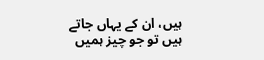ہیں، ان کے یہاں جاتے ہیں تو جو چیز ہمیں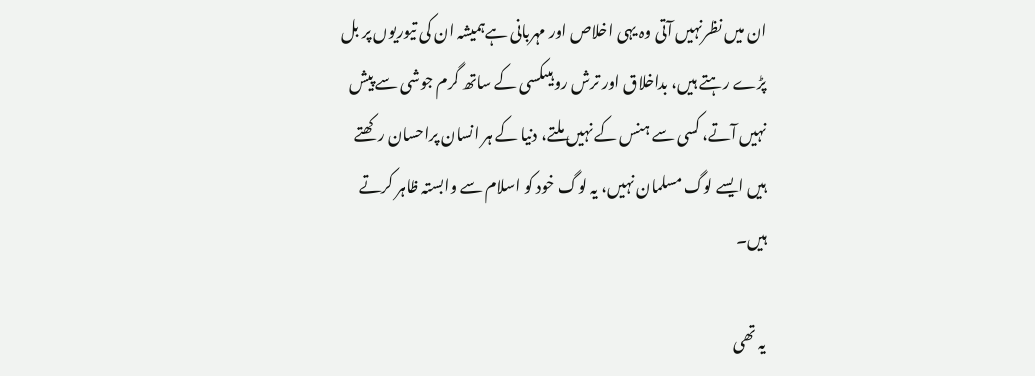ان میں نظرنہیں آتی وہ یہی اخلاص اور مہربانی ہےہمیشہ ان کی تیوریوں پر بل پڑے رہتے ہیں، بداخلاق اور ترش رو ہیںکسی کے ساتھ گرم جوشی سے پیش نہیں آتے، کسی سے ہنس کے نہیں ملتے، دنیا کے ہر انسان پراحسان رکھتے ہیں ایسے لوگ مسلمان نہیں، یہ لوگ خود کو اسلام سے وابستہ ظاہر کرتے ہیں۔

یہ تھی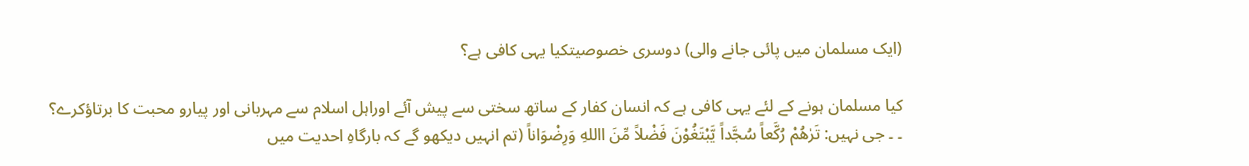(ایک مسلمان میں پائی جانے والی) دوسری خصوصیتکیا یہی کافی ہے؟

کیا مسلمان ہونے کے لئے یہی کافی ہے کہ انسان کفار کے ساتھ سختی سے پیش آئے اوراہل اسلام سے مہربانی اور پیارو محبت کا برتاؤکرے؟ ۔ ۔ جی نہیں: تَرٰھُمْ رُکَّعاً سُجَّداً یَّبْتَغُوْنَ فَضْلاً مِّنَ االلهِ وَرِضْوَاناً (تم انہیں دیکھو گے کہ بارگاہِ احدیت میں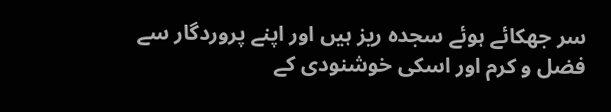سر جھکائے ہوئے سجدہ ریز ہیں اور اپنے پروردگار سے فضل و کرم اور اسکی خوشنودی کے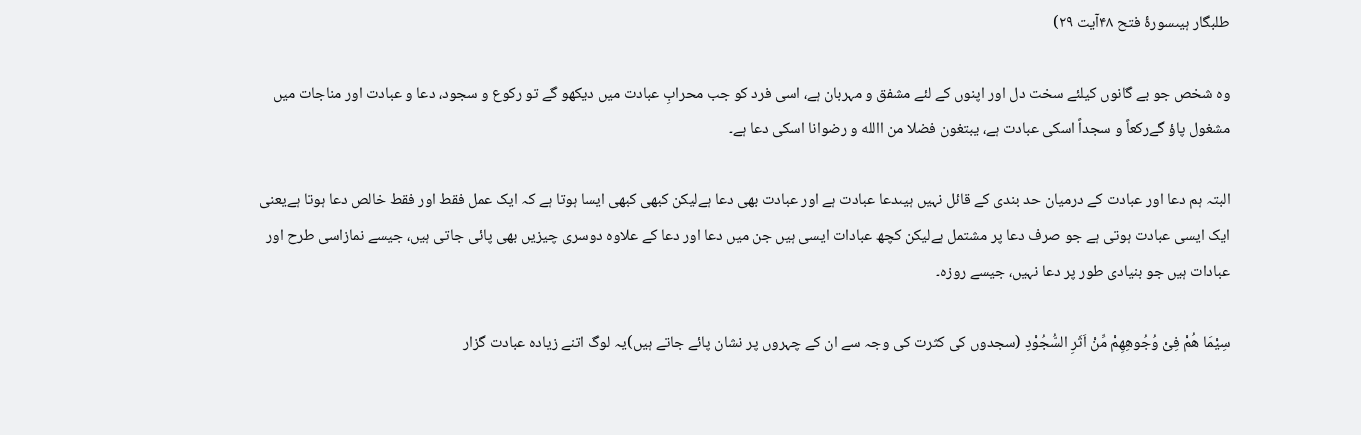طلبگار ہیںسورۂ فتح ۴۸آیت ۲۹)

وہ شخص جو بے گانوں کیلئے سخت دل اور اپنوں کے لئے مشفق و مہربان ہے، اسی فرد کو جب محرابِ عبادت میں دیکھو گے تو رکوع و سجود، دعا و عبادت اور مناجات میں مشغول پاؤ گےرکعاً و سجداً اسکی عبادت ہے، یبتغون فضلا من االله و رضوانا اسکی دعا ہے۔

البتہ ہم دعا اور عبادت کے درمیان حد بندی کے قائل نہیں ہیںدعا عبادت ہے اور عبادت بھی دعا ہےلیکن کبھی کبھی ایسا ہوتا ہے کہ ایک عمل فقط اور فقط خالص دعا ہوتا ہےیعنی ایک ایسی عبادت ہوتی ہے جو صرف دعا پر مشتمل ہےلیکن کچھ عبادات ایسی ہیں جن میں دعا اور دعا کے علاوہ دوسری چیزیں بھی پائی جاتی ہیں، جیسے نمازاسی طرح اور عبادات ہیں جو بنیادی طور پر دعا نہیں، جیسے روزہ۔

سِیْمَا ھُمْ فِیْ وُجُوھِھِمْ مِّنْ اَثَرِ السُّجُوْدِ (سجدوں کی کثرت کی وجہ سے ان کے چہروں پر نشان پائے جاتے ہیں)یہ لوگ اتنے زیادہ عبادت گزار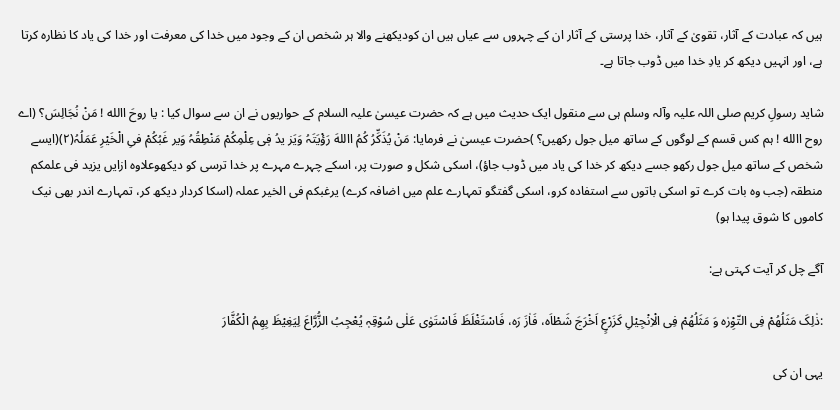ہیں کہ عبادت کے آثار، تقویٰ کے آثار، خدا پرستی کے آثار ان کے چہروں سے عیاں ہیں ان کودیکھنے والا ہر شخص ان کے وجود میں خدا کی معرفت اور خدا کی یاد کا نظارہ کرتا ہے، اور انہیں دیکھ کر یادِ خدا میں ڈوب جاتا ہے۔

شاید رسولِ کریم صلی اللہ علیہ وآلہ وسلم ہی سے منقول ایک حدیث میں ہے کہ حضرت عیسیٰ علیہ السلام کے حواریوں نے ان سے سوال کیا : یا روحَ االله ! مَنْ نُجَالِسَ؟ (اے روح االله ! ہم کس قسم کے لوگوں کے ساتھ میل جول رکھیں؟ )حضرت عیسیٰ نے فرمایا: مَنْ یُذَکِّرُ کُمُ االلهَ رَؤْیَتَہُ وَیَز یدُ فٖی عِلْمِکُمْ مَنْطِقُہُ وَیر غَبُکُمْ فیِ الْخَیْرِ عَمَلُہُ(۲)(ایسے شخص کے ساتھ میل جول رکھو جسے دیکھ کر خدا کی یاد میں ڈوب جاؤ)، اسکی شکل و صورت پر، اسکے چہرے مہرے پر خدا ترسی کو دیکھوعلاوہ ازایں یزید فی علمکم منطقہ (جب وہ بات کرے تو اسکی باتوں سے استفادہ کرو، اسکی گفتگو تمہارے علم میں اضافہ کرے) یرغبکم فی الخیر عملہ (اسکا کردار دیکھ کر، تمہارے اندر بھی نیک کاموں کا شوق پیدا ہو)

آگے چل کر آیت کہتی ہے:

:ذٰلِکَ مَثَلُھُمْ فِی التّوِْرٰہ وَ مَثَلُھُمْ فِی الْاِنْجِیْلِ کَزَرْعٍ اَخْرَجَ شَطْاَہ، فَاٰزَ رَہ، فَاسْتَغْلَظَ فَاسْتَوٰی عَلٰی سُوْقِہٖ یُعْجِبُ الزُّرَّاعَ لِیَغِیْظَ بِھِمُ الْکُفَّارَ

یہی ان کی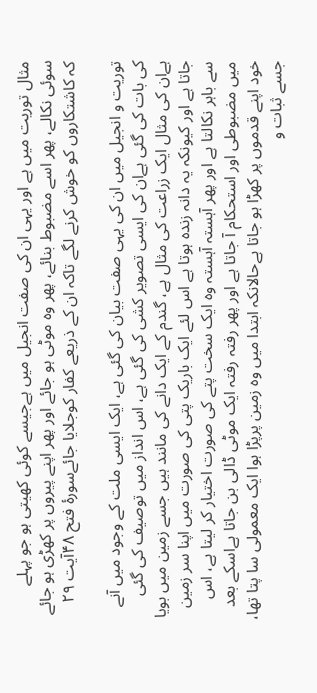مثال توریت میں ہے اور یہی ان کی صفت انجیل میں ہےجیسے کوئی کھیتی ہو جو پہلے سوئی نکالے، پھر اسے مضبوط بنائے، پھر وہ موٹی ہو جائے اور پھر اپنے پیروں پر کھڑی ہو جائے کہ کاشتکاروں کو خوش کرنے لگے تاکہ ان کے ذریعے کفار کوجلایا جائےسورۂ فتح ۴۸آیت ۲۹

توریت و انجیل میں ان کی یہی صفت بیان کی گئی ہے، ایک ایسی ملت کے وجود میں آنے کی بات کی گئی ہےان کی ایسی تصویر کشی کی گئی ہے، اس انداز میں توصیف کی گئی ہےان کی مثال ایک زراعت کی مثال ہے، گندم کے ایک دانے کی مانند ہیں جسے زمین میں بویا جاتا ہے اور کیونکہ یہ دانہ زندہ ہوتا ہے اس لئے ایک باریک پتی کی صورت میں اپنا سر زمین سے باہر نکالتا ہے اور پھر آہستہ آہستہ وہ ایک سخت پتے کی صورت اختیار کر لیتا ہے، اس میں مضبوطی اور استحکام آ جاتا ہے اور پھر رفتہ رفتہ ایک موٹی ڈالی بن جاتا ہےاسکے بعد خود اپنے قدموں پر کھڑا ہو جاتا ہےحالانکہ ابتدا میں وہ زمین پرپڑا ہوا ایک معمولی سا پتا تھا، جسے ثبات و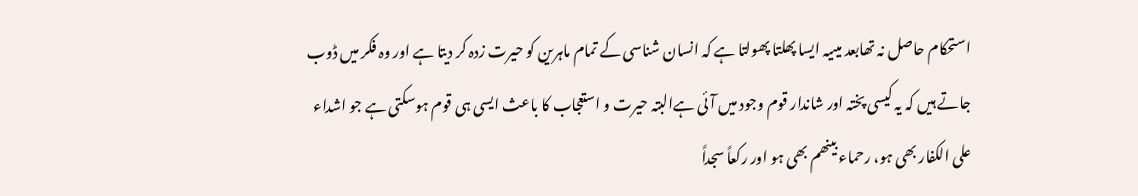استحکام حاصل نہ تھابعد میںیہ ایسا پھلتا پھولتا ہے کہ انسان شناسی کے تمام ماہرین کو حیرت زدہ کر دیتا ہے اور وہ فکر میں ڈوب جاتے ہیں کہ یہ کیسی پختہ اور شاندار قوم وجود میں آئی ہےالبتہ حیرت و استعجاب کا باعث ایسی ہی قوم ہوسکتی ہے جو اشداء علی الکفار بھی ہو، رحماء بینھم بھی ہو اور رکعاً سجداً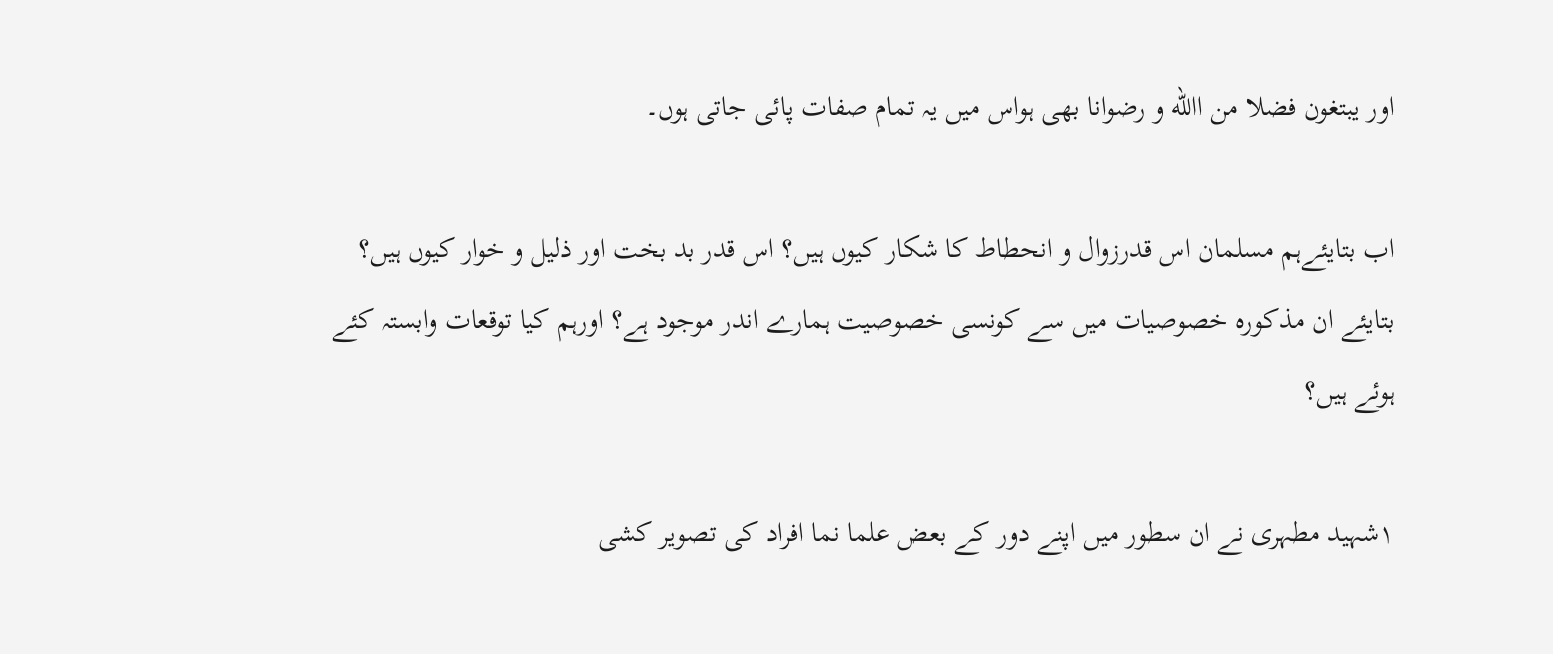اور یبتغون فضلا من االله و رضوانا بھی ہواس میں یہ تمام صفات پائی جاتی ہوں۔

اب بتایئےہم مسلمان اس قدرزوال و انحطاط کا شکار کیوں ہیں؟ اس قدر بد بخت اور ذلیل و خوار کیوں ہیں؟ بتایئے ان مذکورہ خصوصیات میں سے کونسی خصوصیت ہمارے اندر موجود ہے؟ اورہم کیا توقعات وابستہ کئے ہوئے ہیں؟

۱شہید مطہری نے ان سطور میں اپنے دور کے بعض علما نما افراد کی تصویر کشی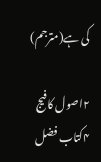کی ہے(مترجم)

۲اصول کافیج ۴کتاب فضل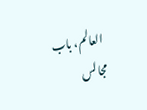العالم، باب مجالس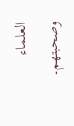العلماء وصحبتھم۔